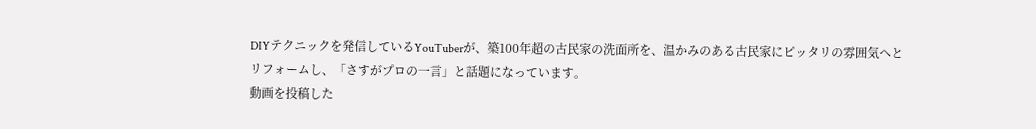DIYテクニックを発信しているYouTuberが、築100年超の古民家の洗面所を、温かみのある古民家にピッタリの雰囲気へとリフォームし、「さすがプロの一言」と話題になっています。
動画を投稿した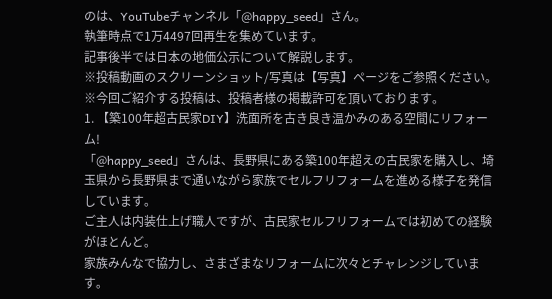のは、YouTubeチャンネル「@happy_seed」さん。
執筆時点で1万4497回再生を集めています。
記事後半では日本の地価公示について解説します。
※投稿動画のスクリーンショット/写真は【写真】ページをご参照ください。
※今回ご紹介する投稿は、投稿者様の掲載許可を頂いております。
1. 【築100年超古民家DIY】洗面所を古き良き温かみのある空間にリフォーム!
「@happy_seed」さんは、長野県にある築100年超えの古民家を購入し、埼玉県から長野県まで通いながら家族でセルフリフォームを進める様子を発信しています。
ご主人は内装仕上げ職人ですが、古民家セルフリフォームでは初めての経験がほとんど。
家族みんなで協力し、さまざまなリフォームに次々とチャレンジしています。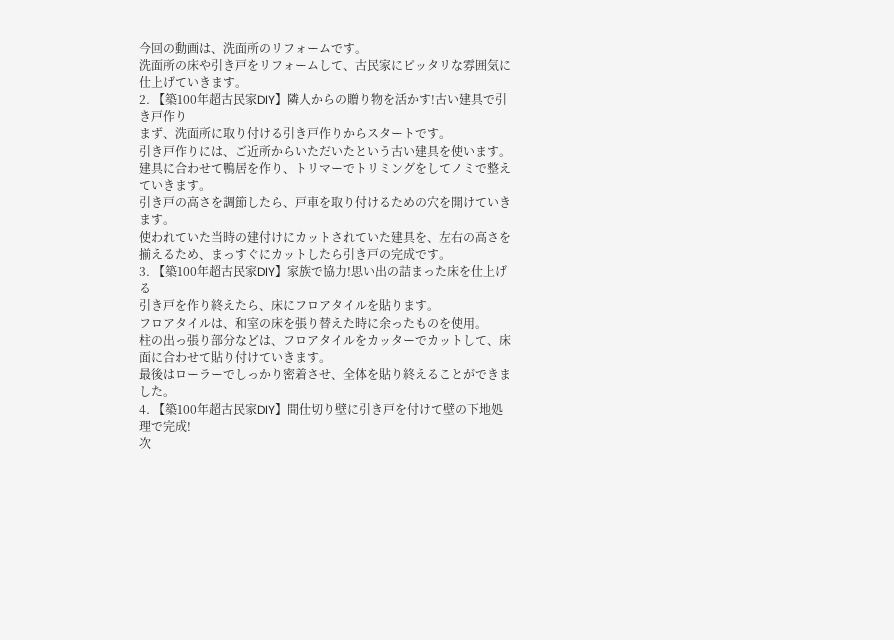今回の動画は、洗面所のリフォームです。
洗面所の床や引き戸をリフォームして、古民家にピッタリな雰囲気に仕上げていきます。
2. 【築100年超古民家DIY】隣人からの贈り物を活かす!古い建具で引き戸作り
まず、洗面所に取り付ける引き戸作りからスタートです。
引き戸作りには、ご近所からいただいたという古い建具を使います。
建具に合わせて鴨居を作り、トリマーでトリミングをしてノミで整えていきます。
引き戸の高さを調節したら、戸車を取り付けるための穴を開けていきます。
使われていた当時の建付けにカットされていた建具を、左右の高さを揃えるため、まっすぐにカットしたら引き戸の完成です。
3. 【築100年超古民家DIY】家族で協力!思い出の詰まった床を仕上げる
引き戸を作り終えたら、床にフロアタイルを貼ります。
フロアタイルは、和室の床を張り替えた時に余ったものを使用。
柱の出っ張り部分などは、フロアタイルをカッターでカットして、床面に合わせて貼り付けていきます。
最後はローラーでしっかり密着させ、全体を貼り終えることができました。
4. 【築100年超古民家DIY】間仕切り壁に引き戸を付けて壁の下地処理で完成!
次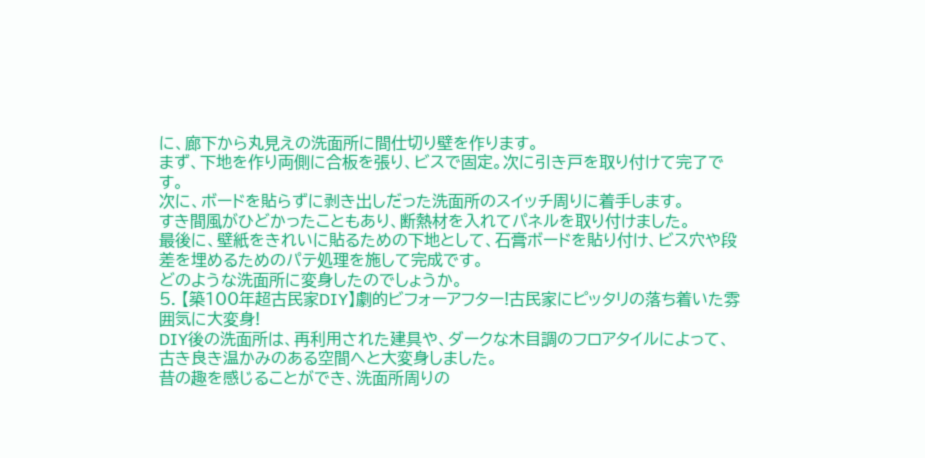に、廊下から丸見えの洗面所に間仕切り壁を作ります。
まず、下地を作り両側に合板を張り、ビスで固定。次に引き戸を取り付けて完了です。
次に、ボードを貼らずに剥き出しだった洗面所のスイッチ周りに着手します。
すき間風がひどかったこともあり、断熱材を入れてパネルを取り付けました。
最後に、壁紙をきれいに貼るための下地として、石膏ボードを貼り付け、ビス穴や段差を埋めるためのパテ処理を施して完成です。
どのような洗面所に変身したのでしょうか。
5. 【築100年超古民家DIY】劇的ビフォーアフター!古民家にピッタリの落ち着いた雰囲気に大変身!
DIY後の洗面所は、再利用された建具や、ダークな木目調のフロアタイルによって、古き良き温かみのある空間へと大変身しました。
昔の趣を感じることができ、洗面所周りの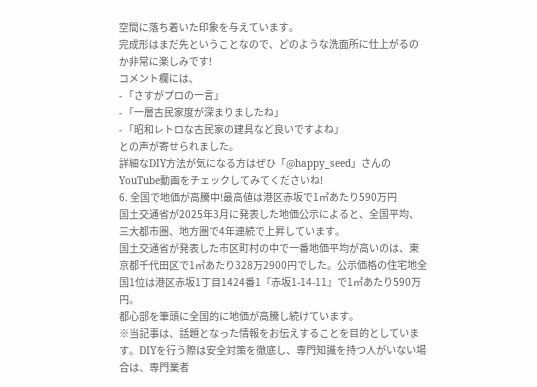空間に落ち着いた印象を与えています。
完成形はまだ先ということなので、どのような洗面所に仕上がるのか非常に楽しみです!
コメント欄には、
- 「さすがプロの一言」
- 「一層古民家度が深まりましたね」
- 「昭和レトロな古民家の建具など良いですよね」
との声が寄せられました。
詳細なDIY方法が気になる方はぜひ「@happy_seed」さんのYouTube動画をチェックしてみてくださいね!
6. 全国で地価が高騰中!最高値は港区赤坂で1㎡あたり590万円
国土交通省が2025年3月に発表した地価公示によると、全国平均、三大都市圏、地方圏で4年連続で上昇しています。
国土交通省が発表した市区町村の中で一番地価平均が高いのは、東京都千代田区で1㎡あたり328万2900円でした。公示価格の住宅地全国1位は港区赤坂1丁目1424番1『赤坂1-14-11』で1㎡あたり590万円。
都心部を筆頭に全国的に地価が高騰し続けています。
※当記事は、話題となった情報をお伝えすることを目的としています。DIYを行う際は安全対策を徹底し、専門知識を持つ人がいない場合は、専門業者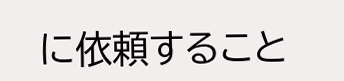に依頼すること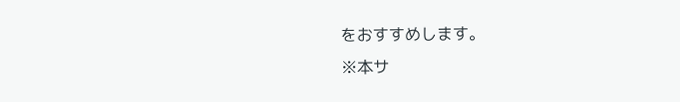をおすすめします。
※本サ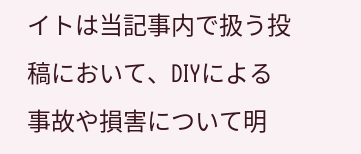イトは当記事内で扱う投稿において、DIYによる事故や損害について明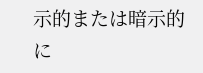示的または暗示的に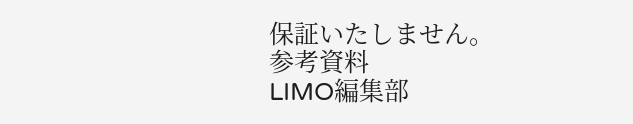保証いたしません。
参考資料
LIMO編集部